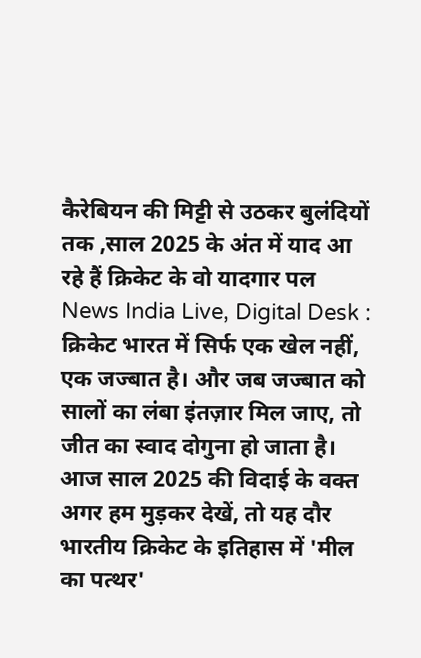कैरेबियन की मिट्टी से उठकर बुलंदियों तक ,साल 2025 के अंत में याद आ रहे हैं क्रिकेट के वो यादगार पल
News India Live, Digital Desk : क्रिकेट भारत में सिर्फ एक खेल नहीं, एक जज्बात है। और जब जज्बात को सालों का लंबा इंतज़ार मिल जाए, तो जीत का स्वाद दोगुना हो जाता है। आज साल 2025 की विदाई के वक्त अगर हम मुड़कर देखें, तो यह दौर भारतीय क्रिकेट के इतिहास में 'मील का पत्थर'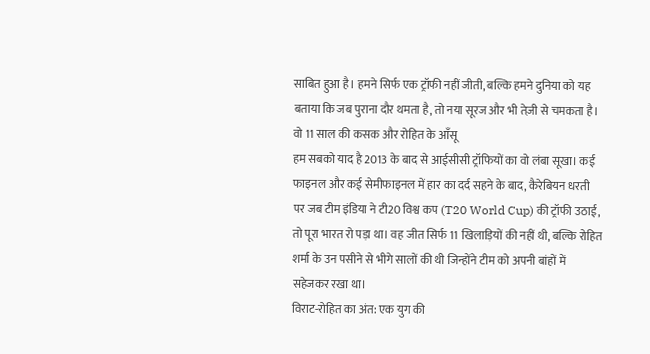साबित हुआ है। हमने सिर्फ एक ट्रॉफी नहीं जीती, बल्कि हमने दुनिया को यह बताया कि जब पुराना दौर थमता है, तो नया सूरज और भी तेज़ी से चमकता है।
वो 11 साल की कसक और रोहित के आँसू
हम सबको याद है 2013 के बाद से आईसीसी ट्रॉफियों का वो लंबा सूखा। कई फाइनल और कई सेमीफाइनल में हार का दर्द सहने के बाद, कैरेबियन धरती पर जब टीम इंडिया ने टी20 विश्व कप (T20 World Cup) की ट्रॉफी उठाई, तो पूरा भारत रो पड़ा था। वह जीत सिर्फ 11 खिलाड़ियों की नहीं थी, बल्कि रोहित शर्मा के उन पसीने से भीगे सालों की थी जिन्होंने टीम को अपनी बांहों में सहेजकर रखा था।
विराट-रोहित का अंत: एक युग की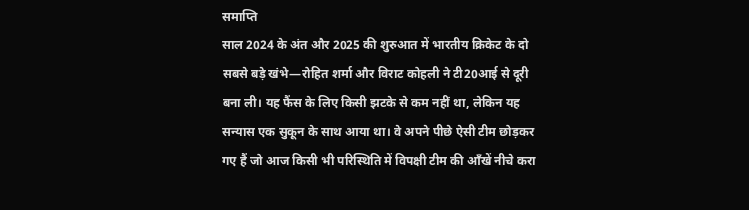समाप्ति
साल 2024 के अंत और 2025 की शुरुआत में भारतीय क्रिकेट के दो सबसे बड़े खंभे—रोहित शर्मा और विराट कोहली ने टी20आई से दूरी बना ली। यह फैंस के लिए किसी झटके से कम नहीं था, लेकिन यह सन्यास एक सुकून के साथ आया था। वे अपने पीछे ऐसी टीम छोड़कर गए हैं जो आज किसी भी परिस्थिति में विपक्षी टीम की आँखें नीचे करा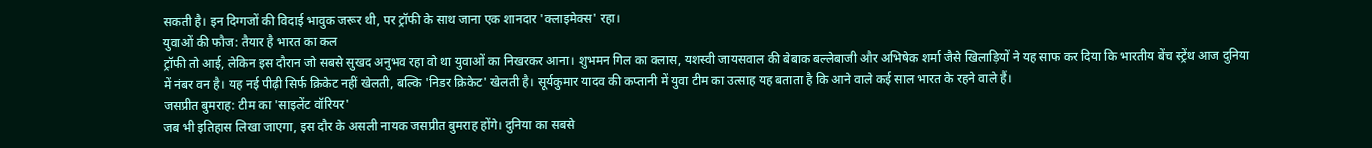सकती है। इन दिग्गजों की विदाई भावुक जरूर थी, पर ट्रॉफी के साथ जाना एक शानदार 'क्लाइमेक्स' रहा।
युवाओं की फौज: तैयार है भारत का कल
ट्रॉफी तो आई, लेकिन इस दौरान जो सबसे सुखद अनुभव रहा वो था युवाओं का निखरकर आना। शुभमन गिल का क्लास, यशस्वी जायसवाल की बेबाक बल्लेबाजी और अभिषेक शर्मा जैसे खिलाड़ियों ने यह साफ कर दिया कि भारतीय बेंच स्ट्रेंथ आज दुनिया में नंबर वन है। यह नई पीढ़ी सिर्फ क्रिकेट नहीं खेलती, बल्कि 'निडर क्रिकेट' खेलती है। सूर्यकुमार यादव की कप्तानी में युवा टीम का उत्साह यह बताता है कि आने वाले कई साल भारत के रहने वाले हैं।
जसप्रीत बुमराह: टीम का 'साइलेंट वॉरियर'
जब भी इतिहास लिखा जाएगा, इस दौर के असली नायक जसप्रीत बुमराह होंगे। दुनिया का सबसे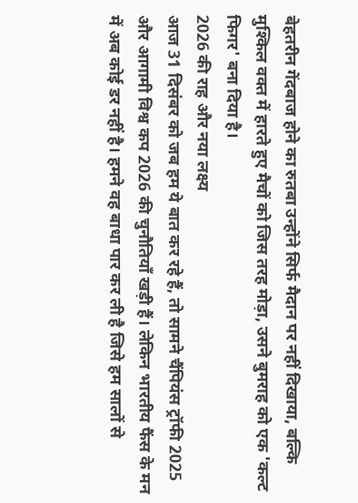बेहतरीन गेंदबाज होने का रुतबा उन्होंने सिर्फ मैदान पर नहीं दिखाया, बल्कि मुश्किल वक्त में हारते हुए मैचों को जिस तरह मोड़ा, उसने बुमराह को एक 'कल्ट फिगर' बना दिया है।
2026 की राह और नया लक्ष्य
आज 31 दिसंबर को जब हम ये बात कर रहे हैं, तो सामने चैंपियंस ट्रॉफी 2025 और आगामी विश्व कप 2026 की चुनौतियाँ खड़ी हैं। लेकिन भारतीय फैंस के मन में अब कोई डर नहीं है। हमने वह बाधा पार कर ली है जिसे हम सालों से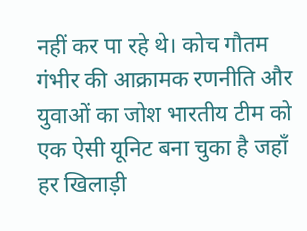नहीं कर पा रहे थे। कोच गौतम गंभीर की आक्रामक रणनीति और युवाओं का जोश भारतीय टीम को एक ऐसी यूनिट बना चुका है जहाँ हर खिलाड़ी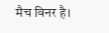मैच विनर है।